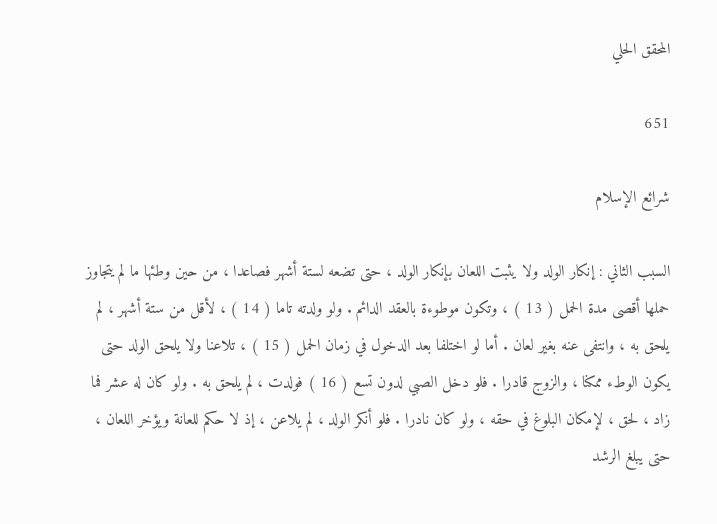المحقق الحلي

651

شرائع الإسلام

السبب الثاني : إنكار الولد ولا يثبت اللعان بإنكار الولد ، حتى تضعه لستة أشهر فصاعدا ، من حين وطئها ما لم يتجاوز حملها أقصى مدة الحمل ( 13 ) ، وتكون موطوءة بالعقد الدائم . ولو ولدته تاما ( 14 ) ، لأقل من ستة أشهر ، لم يلحق به ، وانتفى عنه بغير لعان . أما لو اختلفا بعد الدخول في زمان الحمل ( 15 ) ، تلاعنا ولا يلحق الولد حتى يكون الوطء ممكنا ، والزوج قادرا . فلو دخل الصبي لدون تسع ( 16 ) فولدت ، لم يلحق به . ولو كان له عشر فما زاد ، لحق ، لإمكان البلوغ في حقه ، ولو كان نادرا . فلو أنكر الولد ، لم يلاعن ، إذ لا حكم للعانة ويؤخر اللعان ، حتى يبلغ الرشد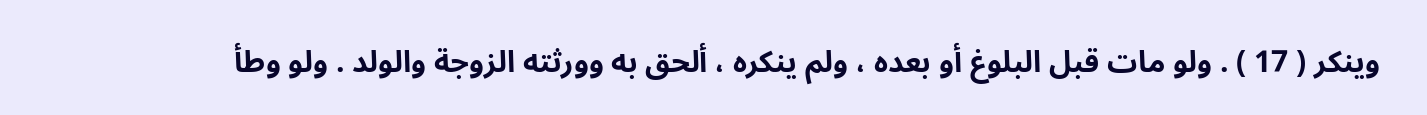وينكر ( 17 ) . ولو مات قبل البلوغ أو بعده ، ولم ينكره ، ألحق به وورثته الزوجة والولد . ولو وطأ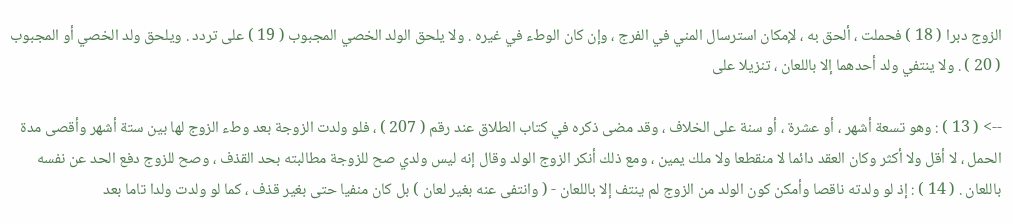الزوج دبرا ( 18 ) فحملت ، ألحق به ، لإمكان استرسال المني في الفرج ، وإن كان الوطء في غيره . ولا يلحق الولد الخصي المجبوب ( 19 ) على تردد . ويلحق ولد الخصي أو المجبوب ( 20 ) . ولا ينتفي ولد أحدهما إلا باللعان ، تنزيلا على

--> ( 13 ) : وهو تسعة أشهر ، أو عشرة ، أو سنة على الخلاف ، وقد مضى ذكره في كتاب الطلاق عند رقم ( 207 ) ، فلو ولدت الزوجة بعد وطء الزوج لها بين ستة أشهر وأقصى مدة الحمل ، لا أقل ولا أكثر وكان العقد دائما لا منقطعا ولا ملك يمين ، ومع ذلك أنكر الزوج الولد وقال إنه ليس ولدي صح للزوجة مطالبته بحد القذف ، وصح للزوج دفع الحد عن نفسه باللعان . ( 14 ) : إذ لو ولدته ناقصا وأمكن كون الولد من الزوج لم ينتف إلا باللعان - ( وانتفى عنه بغير لعان ) بل كان منفيا حتى بغير قذف ، كما لو ولدت ولدا تاما بعد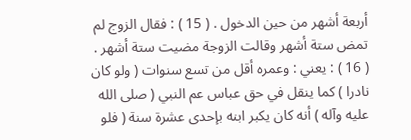أربعة أشهر من حين الدخول . ( 15 ) : فقال الزوج لم تمض ستة أشهر وقالت الزوجة مضيت ستة أشهر . ( 16 ) : يعني : وعمره أقل من تسع سنوات ( ولو كان نادرا ) كما ينقل في حق عباس عم النبي ( صلى الله عليه وآله ) أنه كان يكبر ابنه بإحدى عشرة سنة ( فلو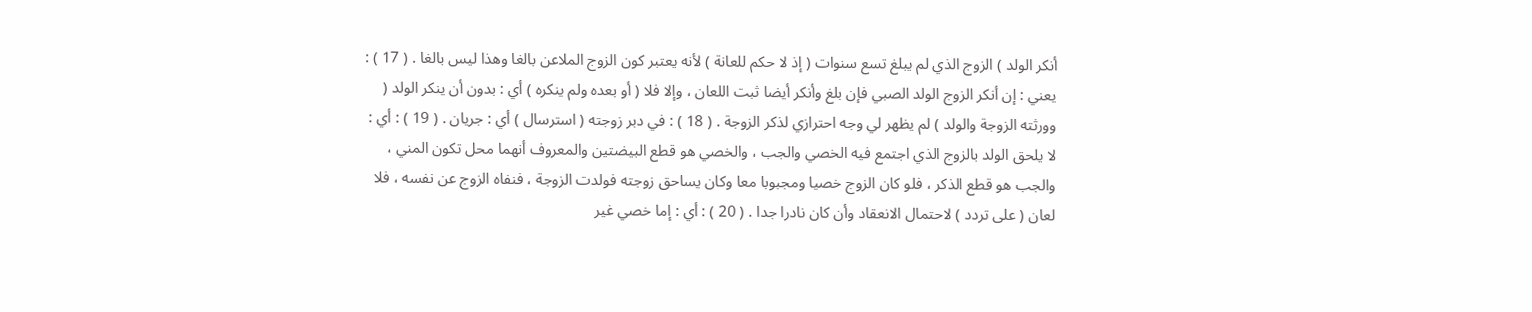أنكر الولد ) الزوج الذي لم يبلغ تسع سنوات ( إذ لا حكم للعانة ) لأنه يعتبر كون الزوج الملاعن بالغا وهذا ليس بالغا . ( 17 ) : يعني : إن أنكر الزوج الولد الصبي فإن بلغ وأنكر أيضا ثبت اللعان ، وإلا فلا ( أو بعده ولم ينكره ) أي : بدون أن ينكر الولد ( وورثته الزوجة والولد ) لم يظهر لي وجه احترازي لذكر الزوجة . ( 18 ) : في دبر زوجته ( استرسال ) أي : جريان . ( 19 ) : أي : لا يلحق الولد بالزوج الذي اجتمع فيه الخصي والجب ، والخصي هو قطع البيضتين والمعروف أنهما محل تكون المني ، والجب هو قطع الذكر ، فلو كان الزوج خصيا ومجبوبا معا وكان يساحق زوجته فولدت الزوجة ، فنفاه الزوج عن نفسه ، فلا لعان ( على تردد ) لاحتمال الانعقاد وأن كان نادرا جدا . ( 20 ) : أي : إما خصي غير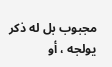مجبوب بل له ذكر يولجه ، أو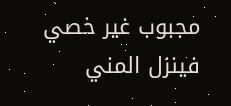مجبوب غير خصي فينزل المني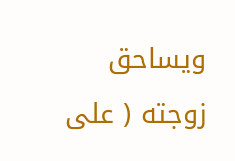ويساحق زوجته ( على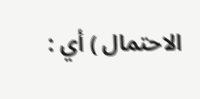الاحتمال ) أي :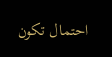احتمال تكون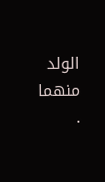الولد منهما .